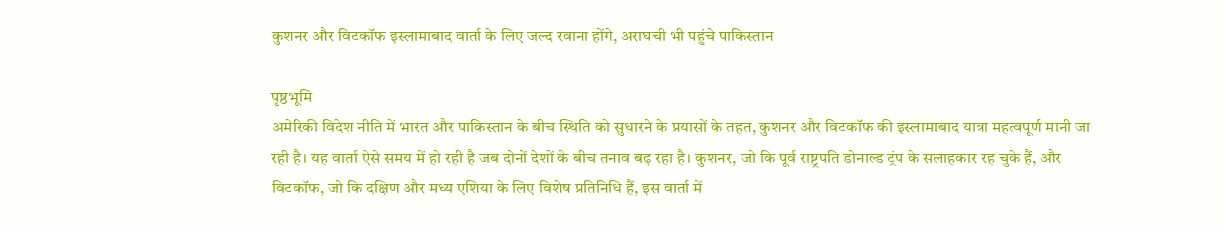कुशनर और विटकॉफ इस्लामाबाद वार्ता के लिए जल्द रवाना होंगे, अराघची भी पहुंचे पाकिस्तान

पृष्ठभूमि
अमेरिकी विदेश नीति में भारत और पाकिस्तान के बीच स्थिति को सुधारने के प्रयासों के तहत, कुशनर और विटकॉफ की इस्लामाबाद यात्रा महत्वपूर्ण मानी जा रही है। यह वार्ता ऐसे समय में हो रही है जब दोनों देशों के बीच तनाव बढ़ रहा है। कुशनर, जो कि पूर्व राष्ट्रपति डोनाल्ड ट्रंप के सलाहकार रह चुके हैं, और विटकॉफ, जो कि दक्षिण और मध्य एशिया के लिए विशेष प्रतिनिधि हैं, इस वार्ता में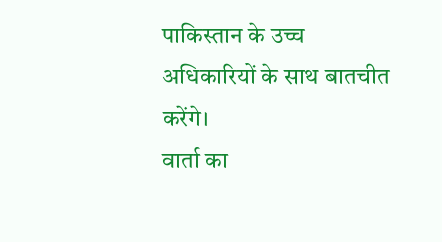पाकिस्तान के उच्च अधिकारियों के साथ बातचीत करेंगे।
वार्ता का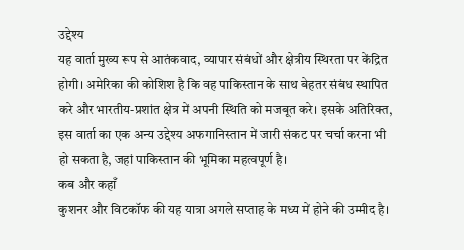उद्देश्य
यह वार्ता मुख्य रूप से आतंकवाद, व्यापार संबंधों और क्षेत्रीय स्थिरता पर केंद्रित होगी। अमेरिका की कोशिश है कि वह पाकिस्तान के साथ बेहतर संबंध स्थापित करे और भारतीय-प्रशांत क्षेत्र में अपनी स्थिति को मजबूत करे। इसके अतिरिक्त, इस वार्ता का एक अन्य उद्देश्य अफगानिस्तान में जारी संकट पर चर्चा करना भी हो सकता है, जहां पाकिस्तान की भूमिका महत्वपूर्ण है।
कब और कहाँ
कुशनर और विटकॉफ की यह यात्रा अगले सप्ताह के मध्य में होने की उम्मीद है।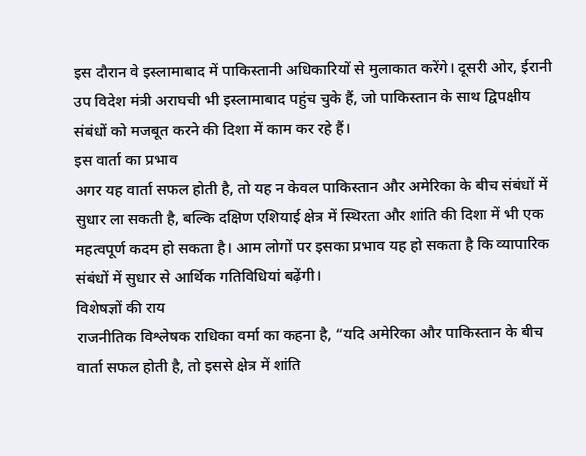इस दौरान वे इस्लामाबाद में पाकिस्तानी अधिकारियों से मुलाकात करेंगे। दूसरी ओर, ईरानी उप विदेश मंत्री अराघची भी इस्लामाबाद पहुंच चुके हैं, जो पाकिस्तान के साथ द्विपक्षीय संबंधों को मजबूत करने की दिशा में काम कर रहे हैं।
इस वार्ता का प्रभाव
अगर यह वार्ता सफल होती है, तो यह न केवल पाकिस्तान और अमेरिका के बीच संबंधों में सुधार ला सकती है, बल्कि दक्षिण एशियाई क्षेत्र में स्थिरता और शांति की दिशा में भी एक महत्वपूर्ण कदम हो सकता है। आम लोगों पर इसका प्रभाव यह हो सकता है कि व्यापारिक संबंधों में सुधार से आर्थिक गतिविधियां बढ़ेंगी।
विशेषज्ञों की राय
राजनीतिक विश्लेषक राधिका वर्मा का कहना है, “यदि अमेरिका और पाकिस्तान के बीच वार्ता सफल होती है, तो इससे क्षेत्र में शांति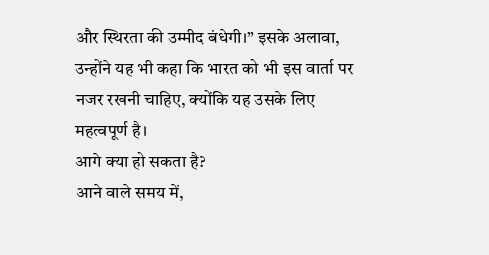और स्थिरता की उम्मीद बंधेगी।” इसके अलावा, उन्होंने यह भी कहा कि भारत को भी इस वार्ता पर नजर रखनी चाहिए, क्योंकि यह उसके लिए महत्वपूर्ण है।
आगे क्या हो सकता है?
आने वाले समय में,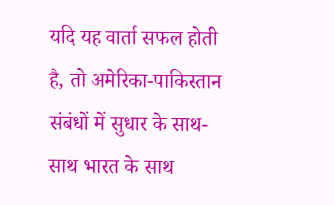यदि यह वार्ता सफल होती है, तो अमेरिका-पाकिस्तान संबंधों में सुधार के साथ-साथ भारत के साथ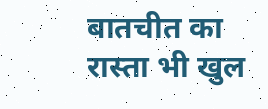बातचीत का रास्ता भी खुल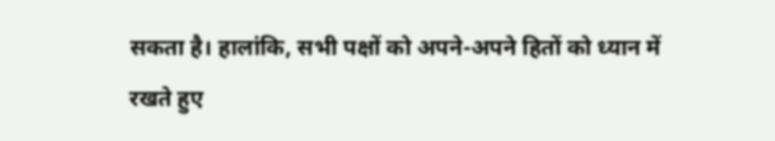सकता है। हालांकि, सभी पक्षों को अपने-अपने हितों को ध्यान में रखते हुए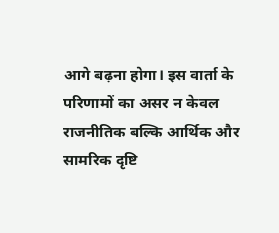आगे बढ़ना होगा। इस वार्ता के परिणामों का असर न केवल राजनीतिक बल्कि आर्थिक और सामरिक दृष्टि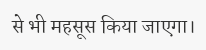से भी महसूस किया जाएगा।